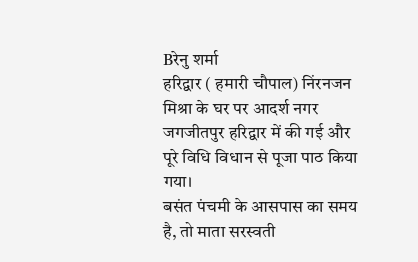Bरेनु शर्मा
हरिद्वार ( हमारी चौपाल) निंरनजन मिश्रा के घर पर आदर्श नगर जगजीतपुर हरिद्वार में की गई और पूरे विधि विधान से पूजा पाठ किया गया।
बसंत पंचमी के आसपास का समय है, तो माता सरस्वती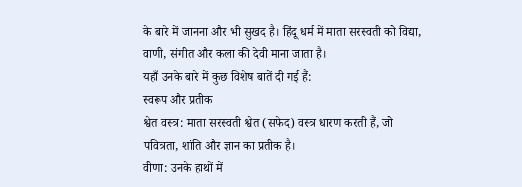के बारे में जानना और भी सुखद है। हिंदू धर्म में माता सरस्वती को विद्या, वाणी, संगीत और कला की देवी माना जाता है।
यहाँ उनके बारे में कुछ विशेष बातें दी गई हैं:
स्वरूप और प्रतीक
श्वेत वस्त्र: माता सरस्वती श्वेत (सफेद) वस्त्र धारण करती हैं, जो पवित्रता, शांति और ज्ञान का प्रतीक है।
वीणा: उनके हाथों में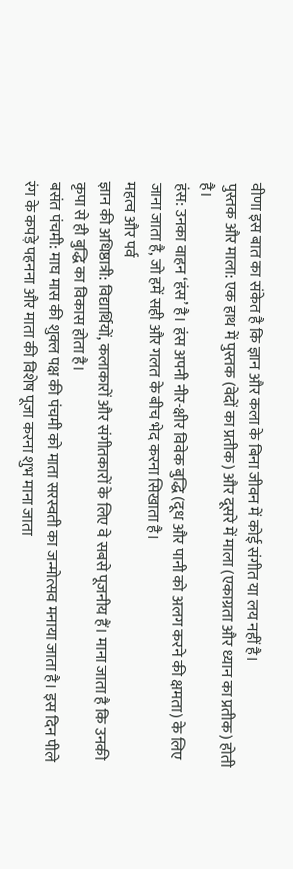वीणा इस बात का संकेत है कि ज्ञान और कला के बिना जीवन में कोई संगीत या लय नहीं है।
पुस्तक और माला: एक हाथ में पुस्तक (वेदों का प्रतीक) और दूसरे में माला (एकाग्रता और ध्यान का प्रतीक) होती है।
हंस: उनका वाहन ‘हंस’ है। हंस अपनी नीर-क्षीर विवेक बुद्धि (दूध और पानी को अलग करने की क्षमता) के लिए जाना जाता है, जो हमें सही और गलत के बीच भेद करना सिखाता है।
महत्व और पर्व
ज्ञान की अधिष्ठात्री: विद्यार्थियों, कलाकारों और संगीतकारों के लिए वे सबसे पूजनीय हैं। माना जाता है कि उनकी कृपा से ही बुद्धि का विकास होता है।
बसंत पंचमी: माघ मास की शुक्ल पक्ष की पंचमी को माता सरस्वती का जन्मोत्सव मनाया जाता है। इस दिन पीले रंग के कपड़े पहनना और माता की विशेष पूजा करना शुभ माना जाता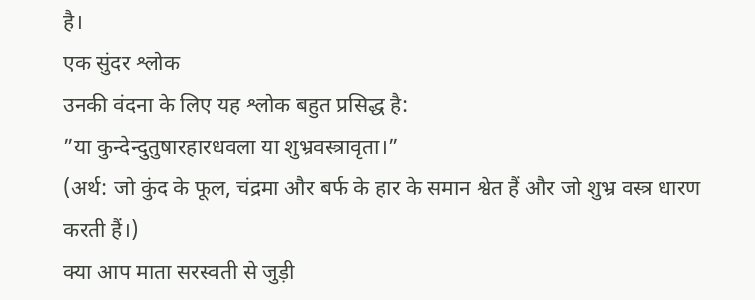है।
एक सुंदर श्लोक
उनकी वंदना के लिए यह श्लोक बहुत प्रसिद्ध है:
”या कुन्देन्दुतुषारहारधवला या शुभ्रवस्त्रावृता।”
(अर्थ: जो कुंद के फूल, चंद्रमा और बर्फ के हार के समान श्वेत हैं और जो शुभ्र वस्त्र धारण करती हैं।)
क्या आप माता सरस्वती से जुड़ी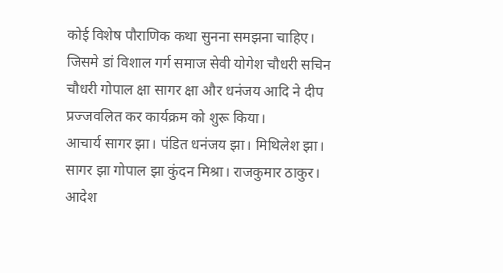कोई विशेष पौराणिक कथा सुनना समझना चाहिए।
जिसमे डां विशाल गर्ग समाज सेवी योगेश चौधरी सचिन चौधरी गोपाल क्षा सागर क्षा और धनंजय आदि ने दीप प्रज्जवलित कर कार्यक्रम को शुरू किया।
आचार्य सागर झा। पंडित धनंजय झा। मिथिलेश झा।
सागर झा गोपाल झा कुंदन मिश्रा। राजकुमार ठाकुर। आदेश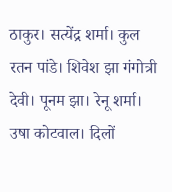ठाकुर। सत्येंद्र शर्मा। कुल रतन पांडे। शिवेश झा गंगोत्री देवी। पूनम झा। रेनू शर्मा। उषा कोटवाल। दिलों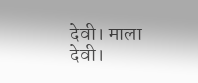देवी। माला देवी।